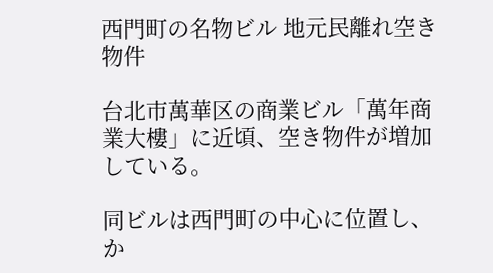西門町の名物ビル 地元民離れ空き物件

台北市萬華区の商業ビル「萬年商業大樓」に近頃、空き物件が増加している。

同ビルは西門町の中心に位置し、か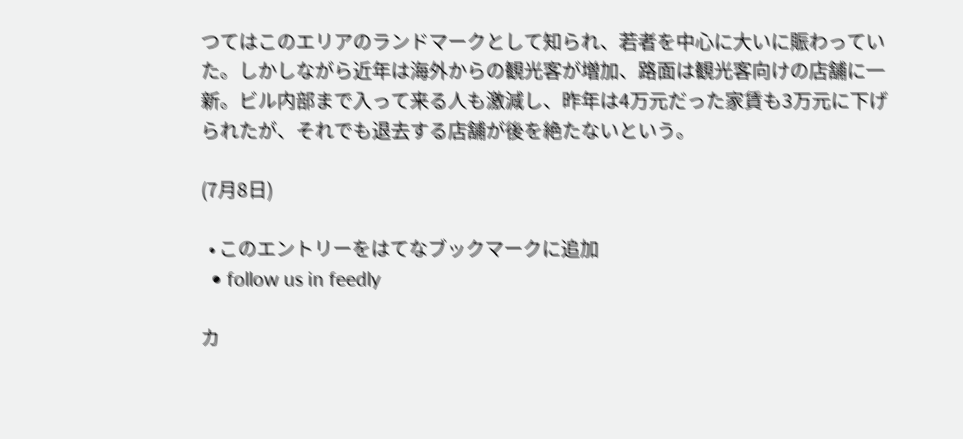つてはこのエリアのランドマークとして知られ、若者を中心に大いに賑わっていた。しかしながら近年は海外からの観光客が増加、路面は観光客向けの店舗に一新。ビル内部まで入って来る人も激減し、昨年は4万元だった家賃も3万元に下げられたが、それでも退去する店舗が後を絶たないという。

(7月8日)

  • このエントリーをはてなブックマークに追加
  • follow us in feedly

カ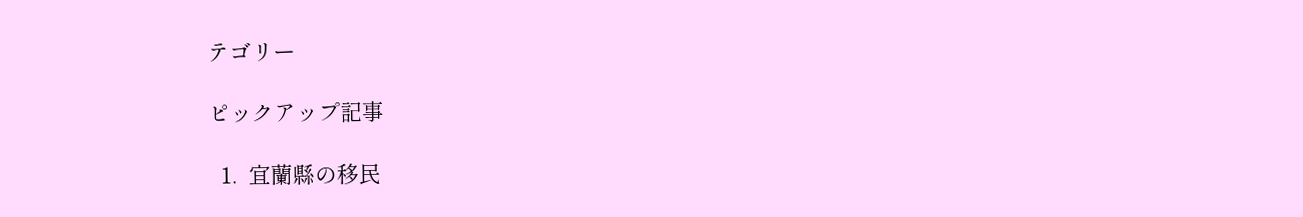テゴリー

ピックアップ記事

  1.  宜蘭縣の移民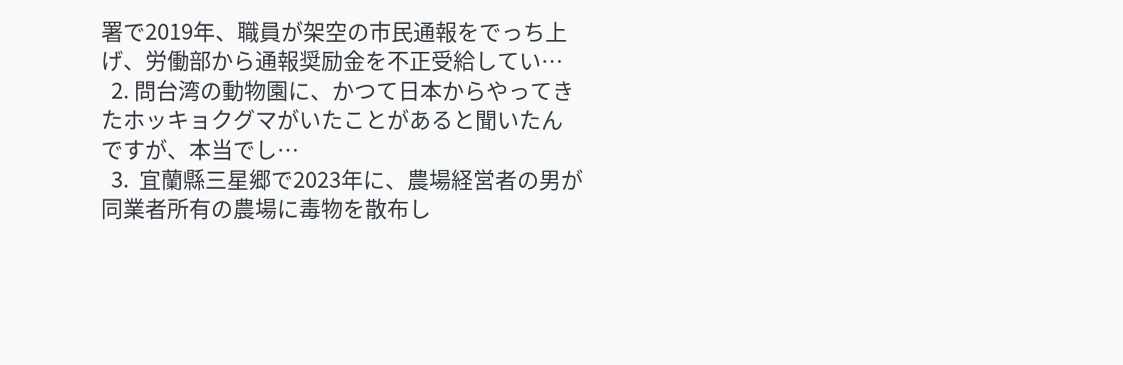署で2019年、職員が架空の市民通報をでっち上げ、労働部から通報奨励金を不正受給してい…
  2. 問台湾の動物園に、かつて日本からやってきたホッキョクグマがいたことがあると聞いたんですが、本当でし…
  3.  宜蘭縣三星郷で2023年に、農場経営者の男が同業者所有の農場に毒物を散布し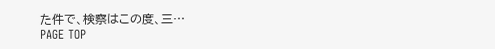た件で、検察はこの度、三…
PAGE TOP